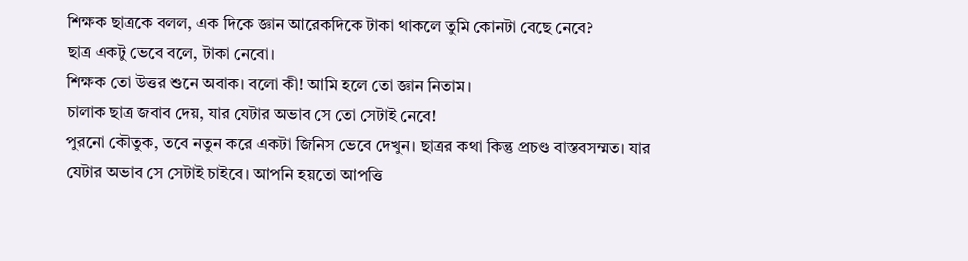শিক্ষক ছাত্রকে বলল, এক দিকে জ্ঞান আরেকদিকে টাকা থাকলে তুমি কোনটা বেছে নেবে?
ছাত্র একটু ভেবে বলে, টাকা নেবো।
শিক্ষক তো উত্তর শুনে অবাক। বলো কী! আমি হলে তো জ্ঞান নিতাম।
চালাক ছাত্র জবাব দেয়, যার যেটার অভাব সে তো সেটাই নেবে!
পুরনো কৌতুক, তবে নতুন করে একটা জিনিস ভেবে দেখুন। ছাত্রর কথা কিন্তু প্রচণ্ড বাস্তবসম্মত। যার যেটার অভাব সে সেটাই চাইবে। আপনি হয়তো আপত্তি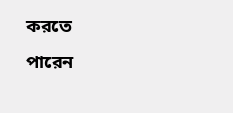করতে পারেন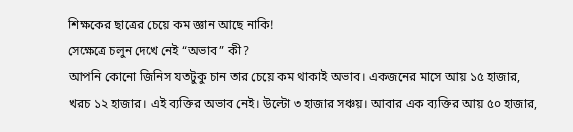শিক্ষকের ছাত্রের চেয়ে কম জ্ঞান আছে নাকি!
সেক্ষেত্রে চলুন দেখে নেই “অভাব” কী?
আপনি কোনো জিনিস যতটুকু চান তার চেয়ে কম থাকাই অভাব। একজনের মাসে আয় ১৫ হাজার, খরচ ১২ হাজার। এই ব্যক্তির অভাব নেই। উল্টো ৩ হাজার সঞ্চয়। আবার এক ব্যক্তির আয় ৫০ হাজার,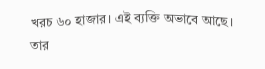খরচ ৬০ হাজার। এই ব্যক্তি অভাবে আছে। তার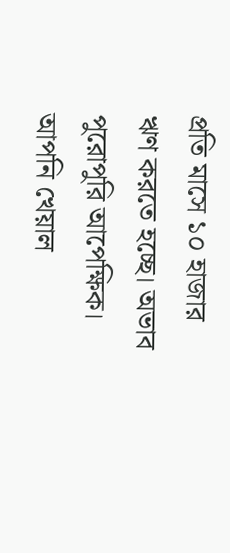প্রতি মাসে ১০ হাজার ঋণ করতে হচ্ছে। অভাব পুরোপুরি আপেক্ষিক।
আপনি খেয়াল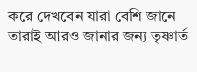করে দেখবেন যারা বেশি জানে তারাই আরও জানার জন্য তৃষ্ণার্ত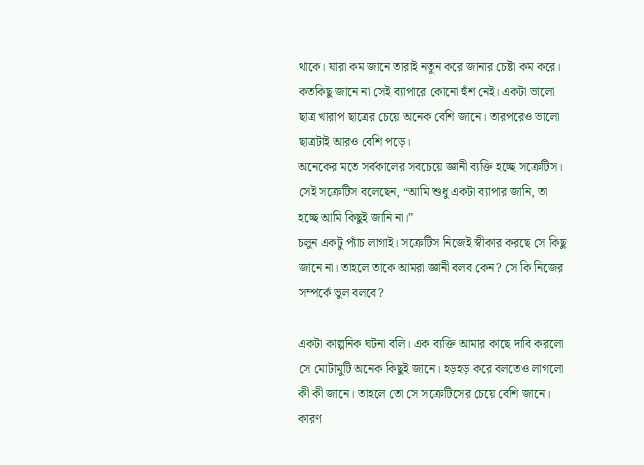থাকে। যারা কম জানে তারাই নতুন করে জানার চেষ্টা কম করে। কতকিছু জানে না সেই ব্যাপারে কোনো হুঁশ নেই। একটা ভালো ছাত্র খারাপ ছাত্রের চেয়ে অনেক বেশি জানে। তারপরেও ভালো ছাত্রটাই আরও বেশি পড়ে।
অনেকের মতে সর্বকালের সবচেয়ে জ্ঞানী ব্যক্তি হচ্ছে সক্রেটিস। সেই সক্রেটিস বলেছেন, “আমি শুধু একটা ব্যাপার জানি, তা হচ্ছে আমি কিছুই জানি না।”
চলুন একটু প্যাঁচ লাগাই। সক্রেটিস নিজেই স্বীকার করছে সে কিছু জানে না। তাহলে তাকে আমরা জ্ঞানী বলব কেন? সে কি নিজের সম্পর্কে ভুল বলবে?

একটা কাল্পনিক ঘটনা বলি। এক ব্যক্তি আমার কাছে দাবি করলো সে মোটামুটি অনেক কিছুই জানে। হড়হড় করে বলতেও লাগলো কী কী জানে। তাহলে তো সে সক্রেটিসের চেয়ে বেশি জানে। কারণ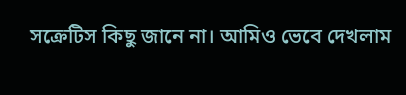সক্রেটিস কিছু জানে না। আমিও ভেবে দেখলাম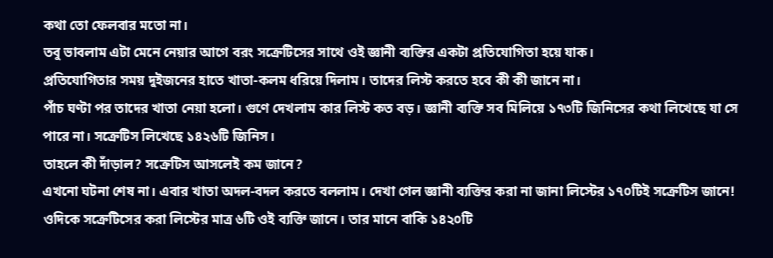কথা তো ফেলবার মতো না।
তবু ভাবলাম এটা মেনে নেয়ার আগে বরং সক্রেটিসের সাথে ওই জ্ঞানী ব্যক্তির একটা প্রতিযোগিতা হয়ে যাক।
প্রতিযোগিতার সময় দুইজনের হাতে খাতা-কলম ধরিয়ে দিলাম। তাদের লিস্ট করতে হবে কী কী জানে না।
পাঁচ ঘণ্টা পর তাদের খাতা নেয়া হলো। গুণে দেখলাম কার লিস্ট কত বড়। জ্ঞানী ব্যক্তি সব মিলিয়ে ১৭৩টি জিনিসের কথা লিখেছে যা সে পারে না। সক্রেটিস লিখেছে ১৪২৬টি জিনিস।
তাহলে কী দাঁড়াল? সক্রেটিস আসলেই কম জানে?
এখনো ঘটনা শেষ না। এবার খাতা অদল-বদল করতে বললাম। দেখা গেল জ্ঞানী ব্যক্তির করা না জানা লিস্টের ১৭০টিই সক্রেটিস জানে! ওদিকে সক্রেটিসের করা লিস্টের মাত্র ৬টি ওই ব্যক্তি জানে। তার মানে বাকি ১৪২০টি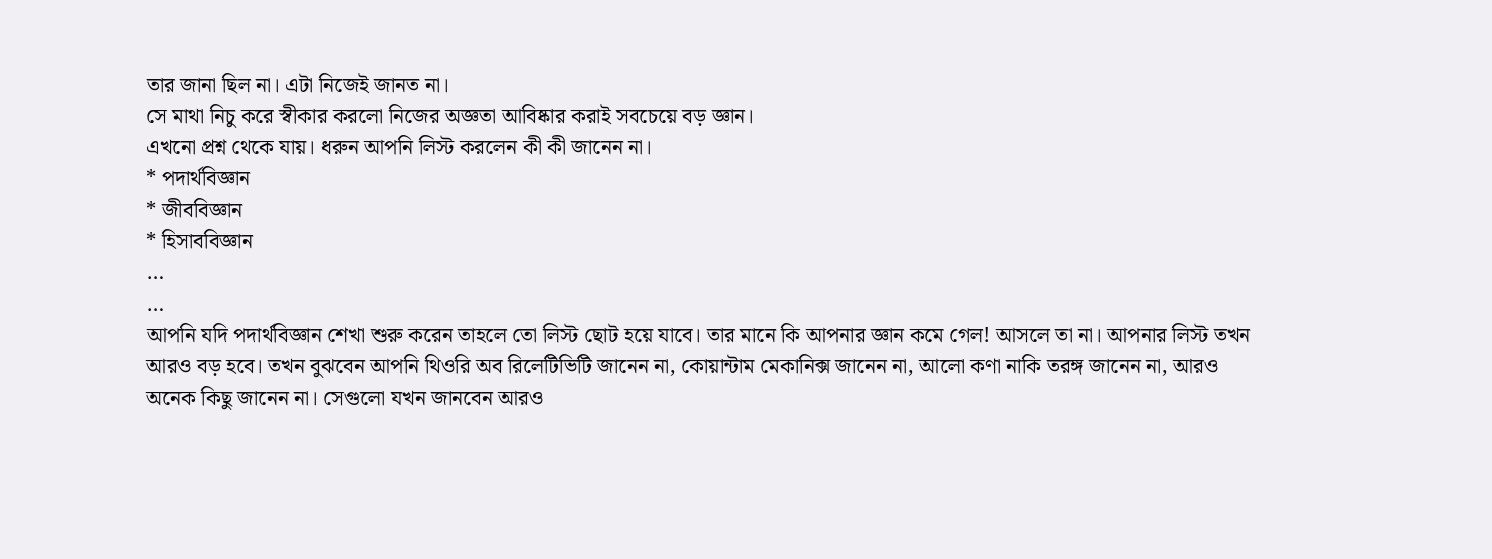তার জানা ছিল না। এটা নিজেই জানত না।
সে মাথা নিচু করে স্বীকার করলো নিজের অজ্ঞতা আবিষ্কার করাই সবচেয়ে বড় জ্ঞান।
এখনো প্রশ্ন থেকে যায়। ধরুন আপনি লিস্ট করলেন কী কী জানেন না।
* পদার্থবিজ্ঞান
* জীববিজ্ঞান
* হিসাববিজ্ঞান
…
…
আপনি যদি পদার্থবিজ্ঞান শেখা শুরু করেন তাহলে তো লিস্ট ছোট হয়ে যাবে। তার মানে কি আপনার জ্ঞান কমে গেল! আসলে তা না। আপনার লিস্ট তখন আরও বড় হবে। তখন বুঝবেন আপনি থিওরি অব রিলেটিভিটি জানেন না, কোয়ান্টাম মেকানিক্স জানেন না, আলো কণা নাকি তরঙ্গ জানেন না, আরও অনেক কিছু জানেন না। সেগুলো যখন জানবেন আরও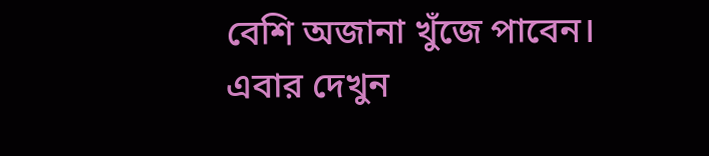বেশি অজানা খুঁজে পাবেন।
এবার দেখুন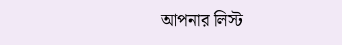আপনার লিস্ট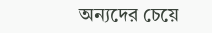অন্যদের চেয়ে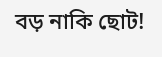বড় নাকি ছোট!